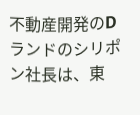不動産開発のDランドのシリポン社長は、東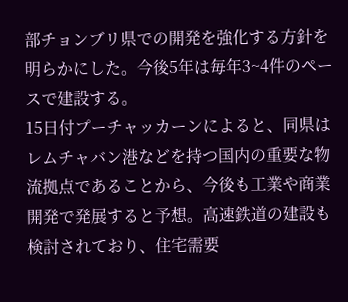部チョンブリ県での開発を強化する方針を明らかにした。今後5年は毎年3~4件のペースで建設する。
15日付プーチャッカーンによると、同県はレムチャバン港などを持つ国内の重要な物流拠点であることから、今後も工業や商業開発で発展すると予想。高速鉄道の建設も検討されており、住宅需要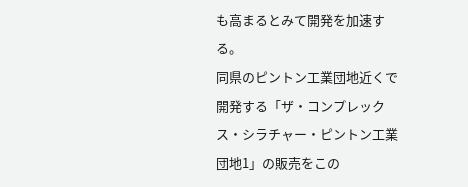も高まるとみて開発を加速する。
同県のピントン工業団地近くで開発する「ザ・コンプレックス・シラチャー・ピントン工業団地1」の販売をこの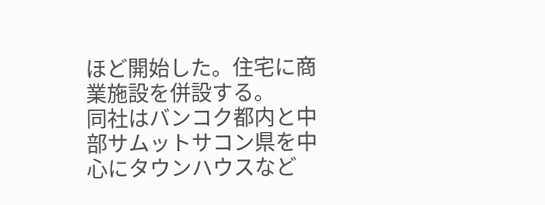ほど開始した。住宅に商業施設を併設する。
同社はバンコク都内と中部サムットサコン県を中心にタウンハウスなど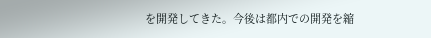を開発してきた。今後は都内での開発を縮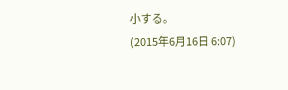小する。
(2015年6月16日 6:07)